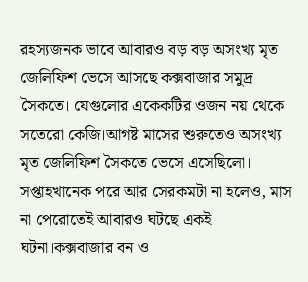রহস্যজনক ভাবে আবারও বড় বড় অসংখ্য মৃত জেলিফিশ ভেসে আসছে কক্সবাজার সমুদ্র সৈকতে। যেগুলোর একেকটির ওজন নয় থেকে সতেরো কেজি।আগষ্ট মাসের শুরুতেও অসংখ্য মৃত জেলিফিশ সৈকতে ভেসে এসেছিলো। সপ্তাহখানেক পরে আর সেরকমটা না হলেও, মাস না পেরোতেই আবারও ঘটছে একই ঘটনা।কক্সবাজার বন ও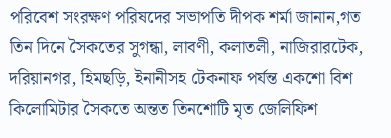পরিবেশ সংরক্ষণ পরিষদের সভাপতি দীপক শর্মা জানান,গত তিন দিনে সৈকতের সুগন্ধা, লাবণী, কলাতলী, নাজিরারটেক, দরিয়ানগর, হিমছড়ি, ইনানীসহ টেকনাফ পর্যন্ত একশো বিশ কিলোমিটার সৈকতে অন্তত তিনশোটি মৃত জেলিফিশ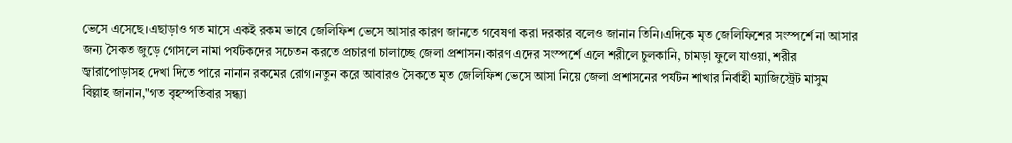ভেসে এসেছে।এছাড়াও গত মাসে একই রকম ভাবে জেলিফিশ ভেসে আসার কারণ জানতে গবেষণা করা দরকার বলেও জানান তিনি।এদিকে মৃত জেলিফিশের সংস্পর্শে না আসার জন্য সৈকত জুড়ে গোসলে নামা পর্যটকদের সচেতন করতে প্রচারণা চালাচ্ছে জেলা প্রশাসন।কারণ এদের সংস্পর্শে এলে শরীলে চুলকানি, চামড়া ফুলে যাওয়া, শরীর জ্বারাপোড়াসহ দেখা দিতে পারে নানান রকমের রোগ।নতুন করে আবারও সৈকতে মৃত জেলিফিশ ভেসে আসা নিয়ে জেলা প্রশাসনের পর্যটন শাখার নির্বাহী ম্যাজিস্ট্রেট মাসুম বিল্লাহ জানান,"গত বৃহস্পতিবার সন্ধ্যা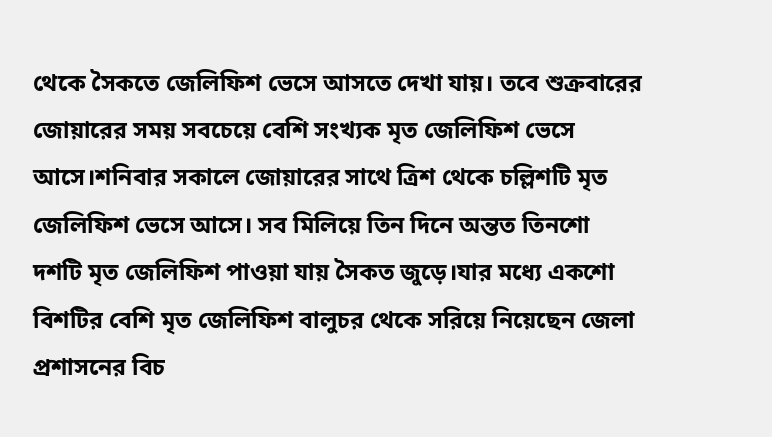থেকে সৈকতে জেলিফিশ ভেসে আসতে দেখা যায়। তবে শুক্রবারের জোয়ারের সময় সবচেয়ে বেশি সংখ্যক মৃত জেলিফিশ ভেসে আসে।শনিবার সকালে জোয়ারের সাথে ত্রিশ থেকে চল্লিশটি মৃত জেলিফিশ ভেসে আসে। সব মিলিয়ে তিন দিনে অন্তত তিনশো দশটি মৃত জেলিফিশ পাওয়া যায় সৈকত জুড়ে।যার মধ্যে একশো বিশটির বেশি মৃত জেলিফিশ বালুচর থেকে সরিয়ে নিয়েছেন জেলা প্রশাসনের বিচ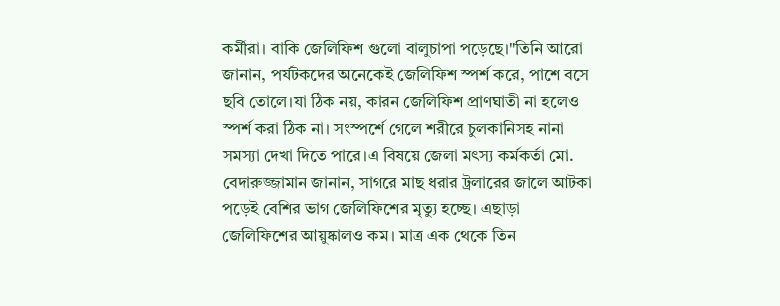কর্মীরা। বাকি জেলিফিশ গুলো বালুচাপা পড়েছে।"তিনি আরো জানান, পর্যটকদের অনেকেই জেলিফিশ স্পর্শ করে, পাশে বসে ছবি তোলে।যা ঠিক নয়, কারন জেলিফিশ প্রাণঘাতী না হলেও স্পর্শ করা ঠিক না। সংস্পর্শে গেলে শরীরে চুলকানিসহ নানা সমস্যা দেখা দিতে পারে।এ বিষয়ে জেলা মৎস্য কর্মকর্তা মো. বেদারুজ্জামান জানান, সাগরে মাছ ধরার ট্রলারের জালে আটকা পড়েই বেশির ভাগ জেলিফিশের মৃত্যু হচ্ছে। এছাড়া জেলিফিশের আয়ুষ্কালও কম। মাত্র এক থেকে তিন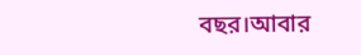বছর।আবার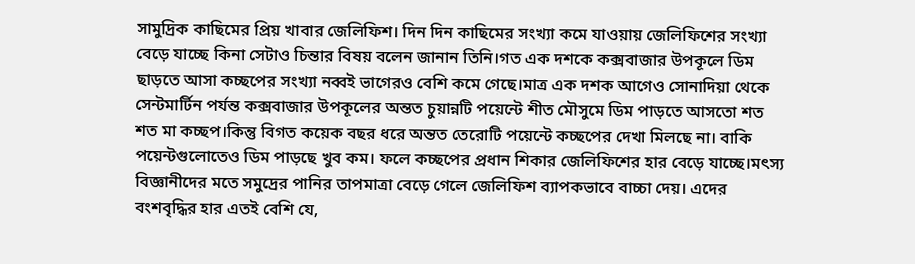সামুদ্রিক কাছিমের প্রিয় খাবার জেলিফিশ। দিন দিন কাছিমের সংখ্যা কমে যাওয়ায় জেলিফিশের সংখ্যা বেড়ে যাচ্ছে কিনা সেটাও চিন্তার বিষয় বলেন জানান তিনি।গত এক দশকে কক্সবাজার উপকূলে ডিম ছাড়তে আসা কচ্ছপের সংখ্যা নব্বই ভাগেরও বেশি কমে গেছে।মাত্র এক দশক আগেও সোনাদিয়া থেকে সেন্টমার্টিন পর্যন্ত কক্সবাজার উপকূলের অন্তত চুয়ান্নটি পয়েন্টে শীত মৌসুমে ডিম পাড়তে আসতো শত শত মা কচ্ছপ।কিন্তু বিগত কয়েক বছর ধরে অন্তত তেরোটি পয়েন্টে কচ্ছপের দেখা মিলছে না। বাকি পয়েন্টগুলোতেও ডিম পাড়ছে খুব কম। ফলে কচ্ছপের প্রধান শিকার জেলিফিশের হার বেড়ে যাচ্ছে।মৎস্য বিজ্ঞানীদের মতে সমুদ্রের পানির তাপমাত্রা বেড়ে গেলে জেলিফিশ ব্যাপকভাবে বাচ্চা দেয়। এদের বংশবৃদ্ধির হার এতই বেশি যে,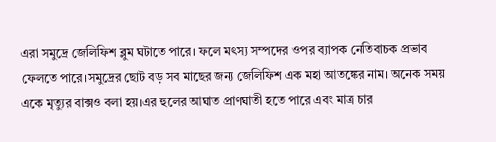এরা সমুদ্রে জেলিফিশ ব্লুম ঘটাতে পারে। ফলে মৎস্য সম্পদের ওপর ব্যাপক নেতিবাচক প্রভাব ফেলতে পারে।সমুদ্রের ছোট বড় সব মাছের জন্য জেলিফিশ এক মহা আতঙ্কের নাম। অনেক সময় একে মৃত্যুর বাক্সও বলা হয়।এর হুলের আঘাত প্রাণঘাতী হতে পারে এবং মাত্র চার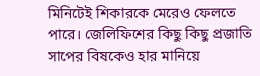মিনিটেই শিকারকে মেরেও ফেলতে পারে। জেলিফিশের কিছু কিছু প্রজাতি সাপের বিষকেও হার মানিয়ে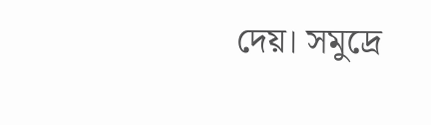দেয়। সমুদ্রে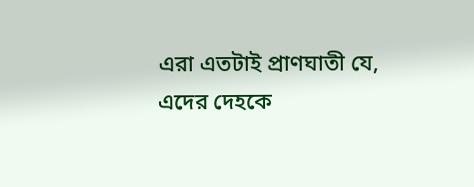এরা এতটাই প্রাণঘাতী যে, এদের দেহকে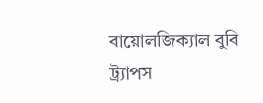বায়োলজিক্যাল বুবি ট্র্যাপস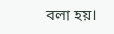বলা হয়।